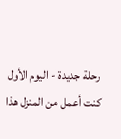رحلة جديدة - اليوم الأول
كنت أعمل من المنزل هذا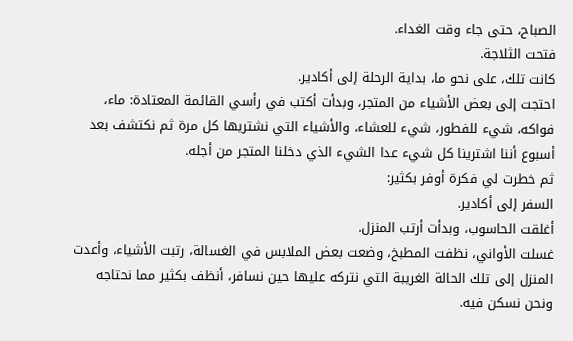الصباح، حتى جاء وقت الغداء.
فتحت الثلاجة.
كانت تلك، على نحو ما، بداية الرحلة إلى أكادير.
احتجت إلى بعض الأشياء من المتجر، وبدأت أكتب في رأسي القائمة المعتادة: ماء، فواكه، شيء للفطور، شيء للعشاء، والأشياء التي نشتريها كل مرة ثم نكتشف بعد أسبوع أننا اشترينا كل شيء عدا الشيء الذي دخلنا المتجر من أجله.
ثم خطرت لي فكرة أوفر بكثير:
السفر إلى أكادير.
أغلقت الحاسوب، وبدأت أرتب المنزل.
غسلت الأواني، نظفت المطبخ، وضعت بعض الملابس في الغسالة، رتبت الأشياء، وأعدت المنزل إلى تلك الحالة الغريبة التي نتركه عليها حين نسافر، أنظف بكثير مما نحتاجه ونحن نسكن فيه.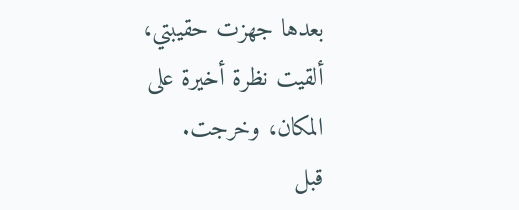بعدها جهزت حقيبتي، ألقيت نظرة أخيرة على المكان، وخرجت.
قبل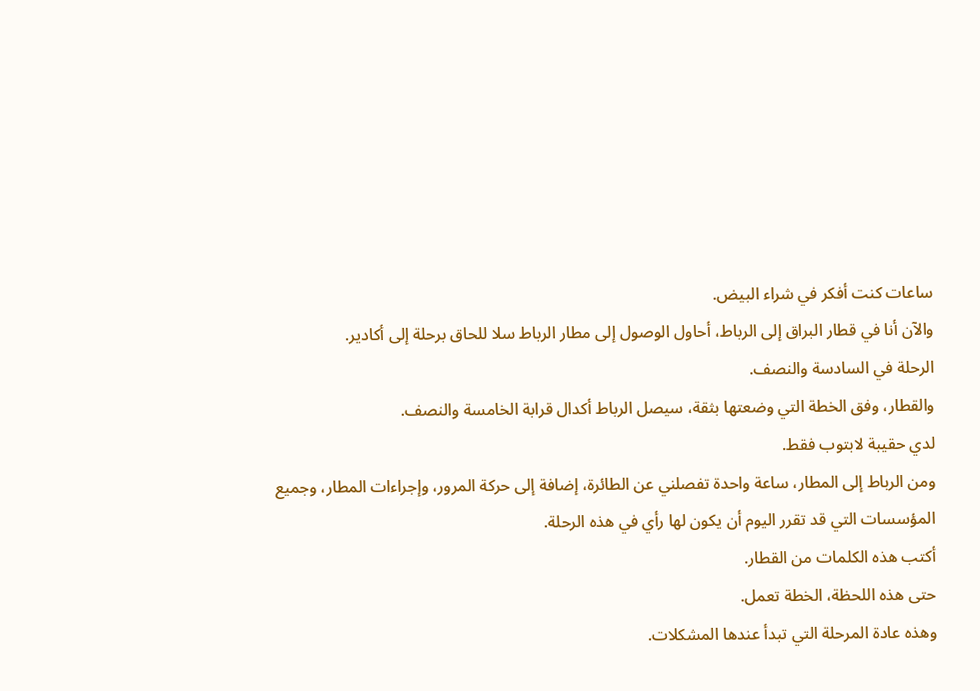ساعات كنت أفكر في شراء البيض.
والآن أنا في قطار البراق إلى الرباط، أحاول الوصول إلى مطار الرباط سلا للحاق برحلة إلى أكادير.
الرحلة في السادسة والنصف.
والقطار، وفق الخطة التي وضعتها بثقة، سيصل الرباط أكدال قرابة الخامسة والنصف.
لدي حقيبة لابتوب فقط.
ومن الرباط إلى المطار، ساعة واحدة تفصلني عن الطائرة، إضافة إلى حركة المرور، وإجراءات المطار، وجميع المؤسسات التي قد تقرر اليوم أن يكون لها رأي في هذه الرحلة.
أكتب هذه الكلمات من القطار.
حتى هذه اللحظة، الخطة تعمل.
وهذه عادة المرحلة التي تبدأ عندها المشكلات.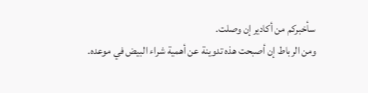سأخبركم من أكادير إن وصلت.
ومن الرباط إن أصبحت هذه تدوينة عن أهمية شراء البيض في موعده.